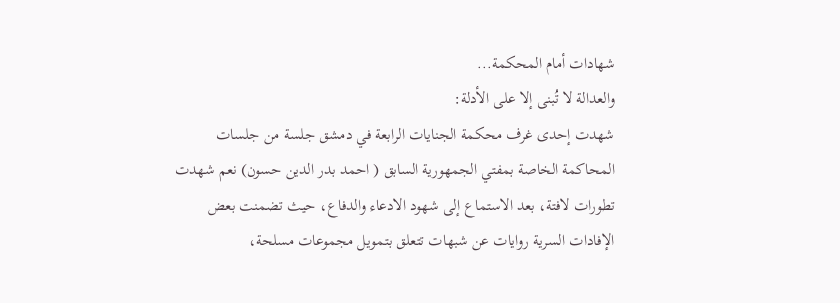شهادات أمام المحكمة...
والعدالة لا تُبنى إلا على الأدلة:
شهدت إحدى غرف محكمة الجنايات الرابعة في دمشق جلسة من جلسات المحاكمة الخاصة بمفتي الجمهورية السابق ( احمد بدر الدين حسون) نعم شهدت تطورات لافتة، بعد الاستماع إلى شهود الادعاء والدفاع، حيث تضمنت بعض الإفادات السرية روايات عن شبهات تتعلق بتمويل مجموعات مسلحة،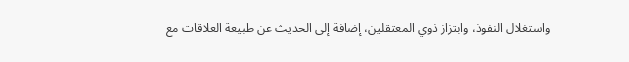واستغلال النفوذ، وابتزاز ذوي المعتقلين، إضافة إلى الحديث عن طبيعة العلاقات مع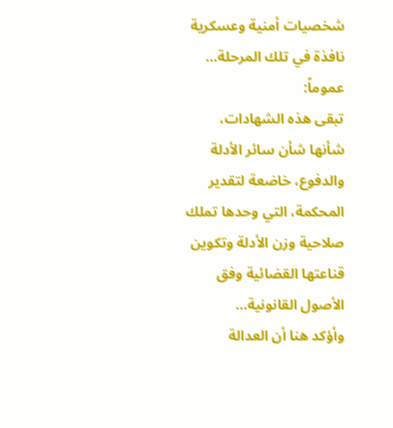شخصيات أمنية وعسكرية نافذة في تلك المرحلة...
عموماً:
تبقى هذه الشهادات، شأنها شأن سائر الأدلة والدفوع، خاضعة لتقدير المحكمة، التي وحدها تملك صلاحية وزن الأدلة وتكوين قناعتها القضائية وفق الأصول القانونية...
وأؤكد هنا أن العدالة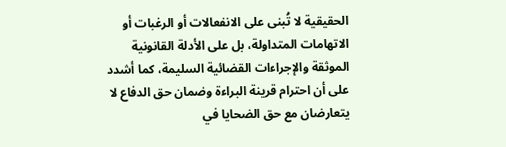الحقيقية لا تُبنى على الانفعالات أو الرغبات أو الاتهامات المتداولة، بل على الأدلة القانونية الموثقة والإجراءات القضائية السليمة، كما أشدد على أن احترام قرينة البراءة وضمان حق الدفاع لا يتعارضان مع حق الضحايا في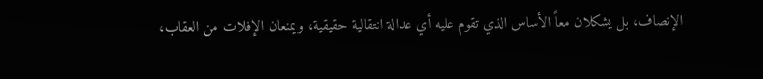الإنصاف، بل يشكلان معاً الأساس الذي تقوم عليه أي عدالة انتقالية حقيقية، ويمنعان الإفلات من العقاب،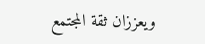ويعززان ثقة المجتمع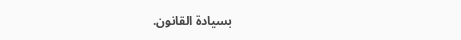بسيادة القانون.